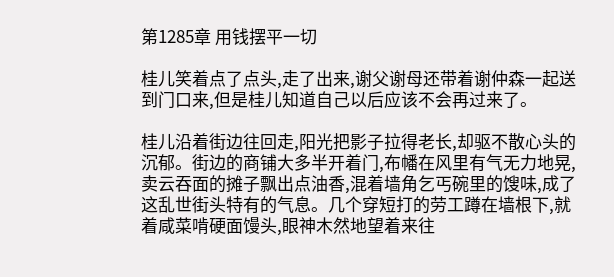第1285章 用钱摆平一切

桂儿笑着点了点头,走了出来,谢父谢母还带着谢仲森一起送到门口来,但是桂儿知道自己以后应该不会再过来了。

桂儿沿着街边往回走,阳光把影子拉得老长,却驱不散心头的沉郁。街边的商铺大多半开着门,布幡在风里有气无力地晃,卖云吞面的摊子飘出点油香,混着墙角乞丐碗里的馊味,成了这乱世街头特有的气息。几个穿短打的劳工蹲在墙根下,就着咸菜啃硬面馒头,眼神木然地望着来往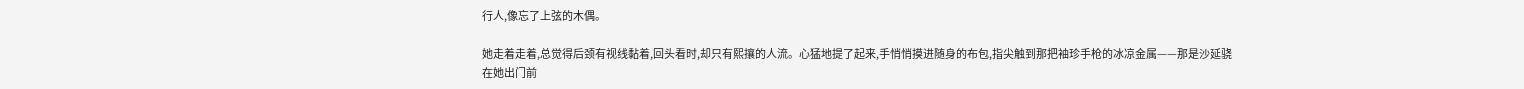行人,像忘了上弦的木偶。

她走着走着,总觉得后颈有视线黏着,回头看时,却只有熙攘的人流。心猛地提了起来,手悄悄摸进随身的布包,指尖触到那把袖珍手枪的冰凉金属——那是沙延骁在她出门前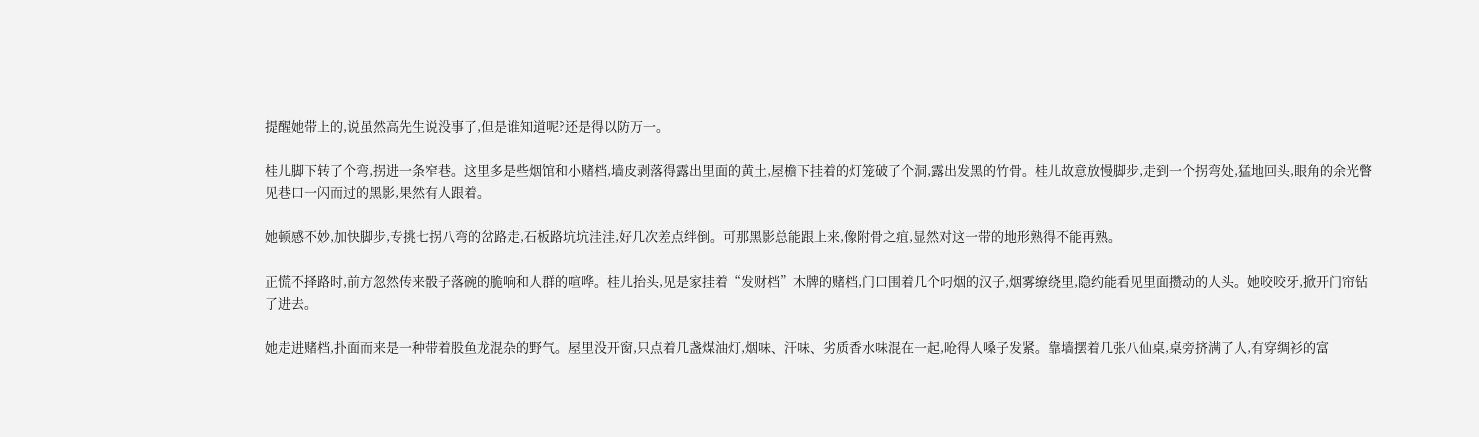提醒她带上的,说虽然高先生说没事了,但是谁知道呢?还是得以防万一。

桂儿脚下转了个弯,拐进一条窄巷。这里多是些烟馆和小赌档,墙皮剥落得露出里面的黄土,屋檐下挂着的灯笼破了个洞,露出发黑的竹骨。桂儿故意放慢脚步,走到一个拐弯处,猛地回头,眼角的余光瞥见巷口一闪而过的黑影,果然有人跟着。

她顿感不妙,加快脚步,专挑七拐八弯的岔路走,石板路坑坑洼洼,好几次差点绊倒。可那黑影总能跟上来,像附骨之疽,显然对这一带的地形熟得不能再熟。

正慌不择路时,前方忽然传来骰子落碗的脆响和人群的喧哗。桂儿抬头,见是家挂着“发财档”木牌的赌档,门口围着几个叼烟的汉子,烟雾缭绕里,隐约能看见里面攒动的人头。她咬咬牙,掀开门帘钻了进去。

她走进赌档,扑面而来是一种带着股鱼龙混杂的野气。屋里没开窗,只点着几盏煤油灯,烟味、汗味、劣质香水味混在一起,呛得人嗓子发紧。靠墙摆着几张八仙桌,桌旁挤满了人,有穿绸衫的富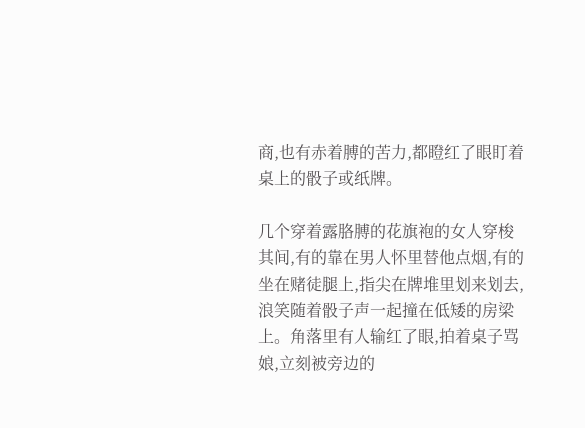商,也有赤着膊的苦力,都瞪红了眼盯着桌上的骰子或纸牌。

几个穿着露胳膊的花旗袍的女人穿梭其间,有的靠在男人怀里替他点烟,有的坐在赌徒腿上,指尖在牌堆里划来划去,浪笑随着骰子声一起撞在低矮的房梁上。角落里有人输红了眼,拍着桌子骂娘,立刻被旁边的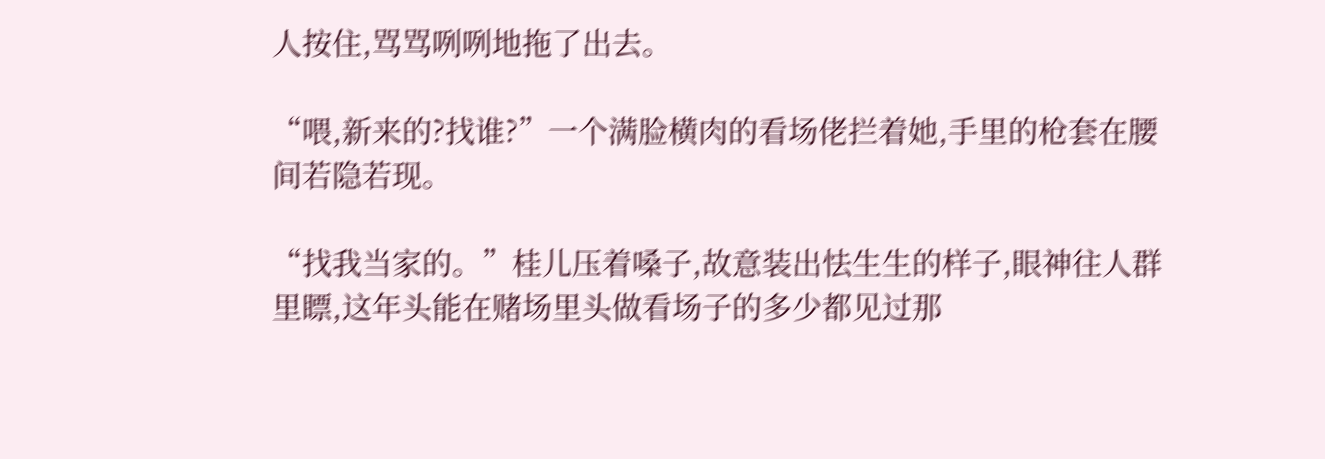人按住,骂骂咧咧地拖了出去。

“喂,新来的?找谁?”一个满脸横肉的看场佬拦着她,手里的枪套在腰间若隐若现。

“找我当家的。”桂儿压着嗓子,故意装出怯生生的样子,眼神往人群里瞟,这年头能在赌场里头做看场子的多少都见过那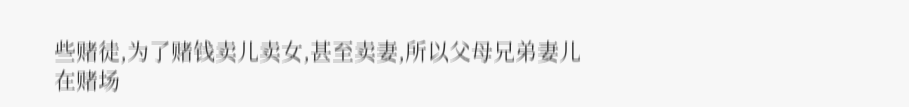些赌徒,为了赌钱卖儿卖女,甚至卖妻,所以父母兄弟妻儿在赌场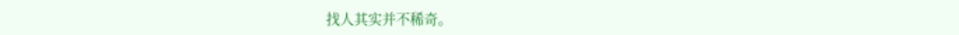找人其实并不稀奇。